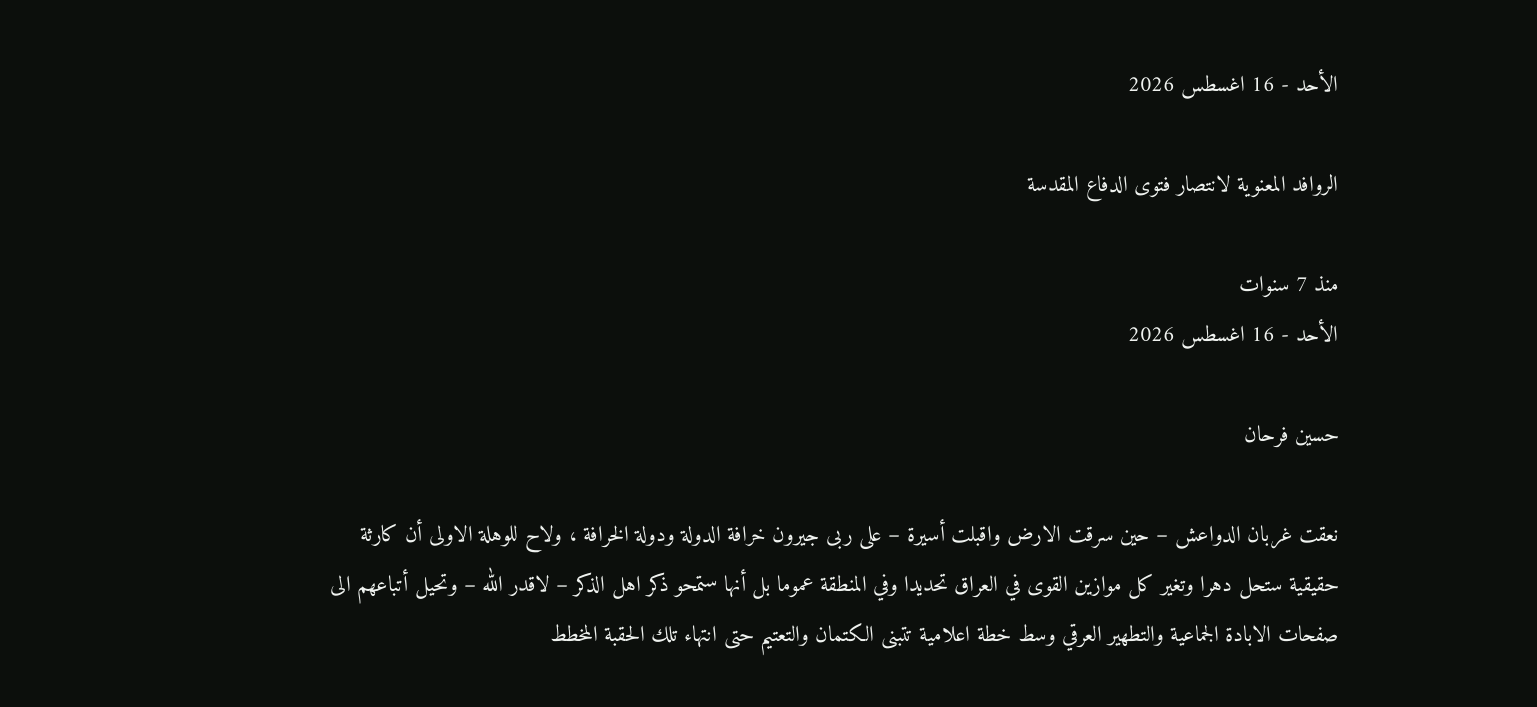الأحد - 16 اغسطس 2026

الروافد المعنوية لانتصار فتوى الدفاع المقدسة

منذ 7 سنوات
الأحد - 16 اغسطس 2026

حسين فرحان

نعقت غربان الدواعش – حين سرقت الارض واقبلت أسيرة – على ربى جيرون خرافة الدولة ودولة الخرافة ، ولاح للوهلة الاولى أن كارثة حقيقية ستحل دهرا وتغير كل موازين القوى في العراق تحديدا وفي المنطقة عموما بل أنها ستمحو ذكر اهل الذكر – لاقدر الله – وتحيل أتباعهم الى صفحات الابادة الجماعية والتطهير العرقي وسط خطة اعلامية تتبنى الكتمان والتعتيم حتى انتهاء تلك الحقبة المخطط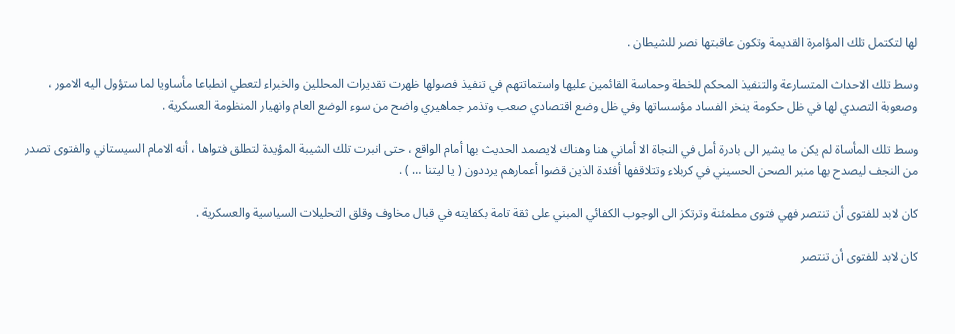لها لتكتمل تلك المؤامرة القديمة وتكون عاقبتها نصر للشيطان .

وسط تلك الاحداث المتسارعة والتنفيذ المحكم للخطة وحماسة القائمين عليها واستماتتهم في تنفيذ فصولها ظهرت تقديرات المحللين والخبراء لتعطي انطباعا مأساويا لما ستؤول اليه الامور ، وصعوبة التصدي لها في ظل حكومة ينخر الفساد مؤسساتها وفي ظل وضع اقتصادي صعب وتذمر جماهيري واضح من سوء الوضع العام وانهيار المنظومة العسكرية .

وسط تلك المأساة لم يكن ما يشير الى بادرة أمل في النجاة الا أماني هنا وهناك لايصمد الحديث بها أمام الواقع ، حتى انبرت تلك الشيبة المؤيدة لتطلق فتواها ، أنه الامام السيستاني والفتوى تصدر من النجف ليصدح بها منبر الصحن الحسيني في كربلاء وتتلاقفها أفئدة الذين قضوا أعمارهم يرددون ( يا ليتنا … ) .

كان لابد للفتوى أن تنتصر فهي فتوى مطمئنة وترتكز الى الوجوب الكفائي المبني على ثقة تامة بكفايته في قبال مخاوف وقلق التحليلات السياسية والعسكرية .

كان لابد للفتوى أن تنتصر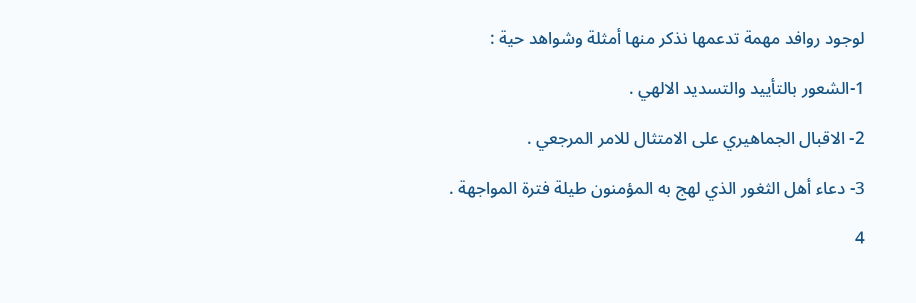لوجود روافد مهمة تدعمها نذكر منها أمثلة وشواهد حية :

1-الشعور بالتأييد والتسديد الالهي .

2- الاقبال الجماهيري على الامتثال للامر المرجعي .

3- دعاء أهل الثغور الذي لهج به المؤمنون طيلة فترة المواجهة .

4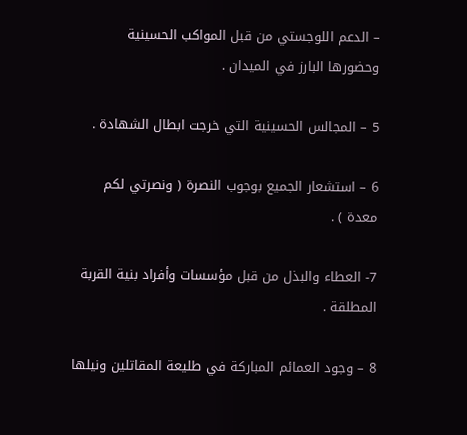– الدعم اللوجستي من قبل المواكب الحسينية وحضورها البارز في الميدان .

5 – المجالس الحسينية التي خرجت ابطال الشهادة .

6 – استشعار الجميع بوجوب النصرة ( ونصرتي لكم معدة ) .

7- العطاء والبذل من قبل مؤسسات وأفراد بنية القربة المطلقة .

8 – وجود العمائم المباركة في طليعة المقاتلين ونيلها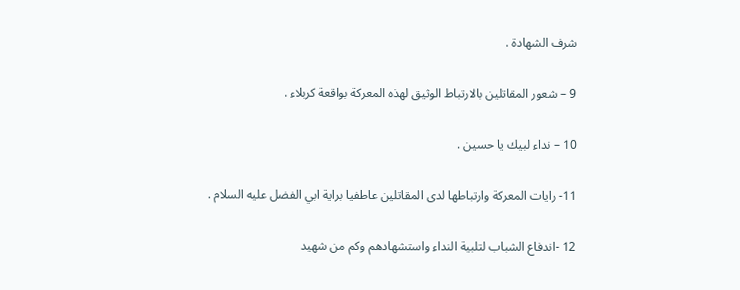شرف الشهادة .

9 – شعور المقاتلين بالارتباط الوثيق لهذه المعركة بواقعة كربلاء .

10 – نداء لبيك يا حسين .

11- رايات المعركة وارتباطها لدى المقاتلين عاطفيا براية ابي الفضل عليه السلام .

12 -اندفاع الشباب لتلبية النداء واستشهادهم وكم من شهيد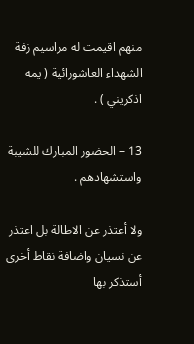منهم اقيمت له مراسيم زفة الشهداء العاشورائية ( يمه اذكريني ) .

13 – الحضور المبارك للشيبة واستشهادهم .

ولا أعتذر عن الاطالة بل اعتذر عن نسيان واضافة نقاط أخرى أستذكر بها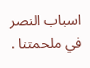اسباب النصر في ملحمتنا .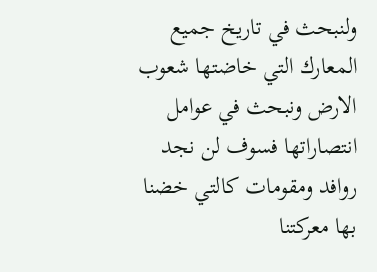ولنبحث في تاريخ جميع المعارك التي خاضتها شعوب الارض ونبحث في عوامل انتصاراتها فسوف لن نجد روافد ومقومات كالتي خضنا بها معركتنا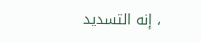، إنه التسديد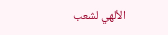الألهي لشعب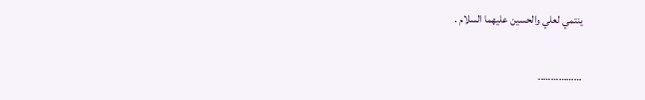ينتمي لعلي والحسين عليهما السلام .

……………..